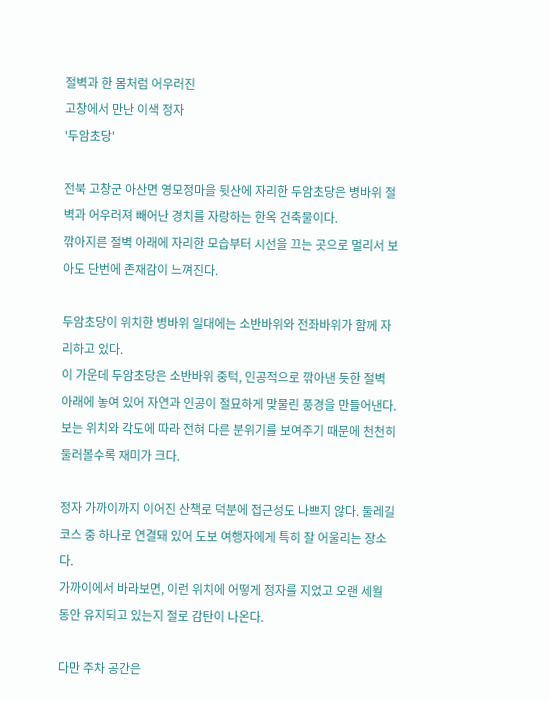절벽과 한 몸처럼 어우러진
고창에서 만난 이색 정자
'두암초당'

전북 고창군 아산면 영모정마을 뒷산에 자리한 두암초당은 병바위 절벽과 어우러져 빼어난 경치를 자랑하는 한옥 건축물이다.
깎아지른 절벽 아래에 자리한 모습부터 시선을 끄는 곳으로 멀리서 보아도 단번에 존재감이 느껴진다.

두암초당이 위치한 병바위 일대에는 소반바위와 전좌바위가 함께 자리하고 있다.
이 가운데 두암초당은 소반바위 중턱, 인공적으로 깎아낸 듯한 절벽 아래에 놓여 있어 자연과 인공이 절묘하게 맞물린 풍경을 만들어낸다.
보는 위치와 각도에 따라 전혀 다른 분위기를 보여주기 때문에 천천히 둘러볼수록 재미가 크다.

정자 가까이까지 이어진 산책로 덕분에 접근성도 나쁘지 않다. 둘레길 코스 중 하나로 연결돼 있어 도보 여행자에게 특히 잘 어울리는 장소다.
가까이에서 바라보면, 이런 위치에 어떻게 정자를 지었고 오랜 세월 동안 유지되고 있는지 절로 감탄이 나온다.

다만 주차 공간은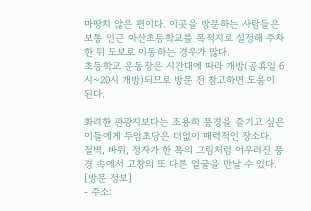마땅치 않은 편이다. 이곳을 방문하는 사람들은 보통 인근 아산초등학교를 목적지로 설정해 주차한 뒤 도보로 이동하는 경우가 많다.
초등학교 운동장은 시간대에 따라 개방(공휴일 6시~20시 개방)되므로 방문 전 참고하면 도움이 된다.

화려한 관광지보다는 조용히 풍경을 즐기고 싶은 이들에게 두암초당은 더없이 매력적인 장소다.
절벽, 바위, 정자가 한 폭의 그림처럼 어우러진 풍경 속에서 고창의 또 다른 얼굴을 만날 수 있다.
[방문 정보]
- 주소: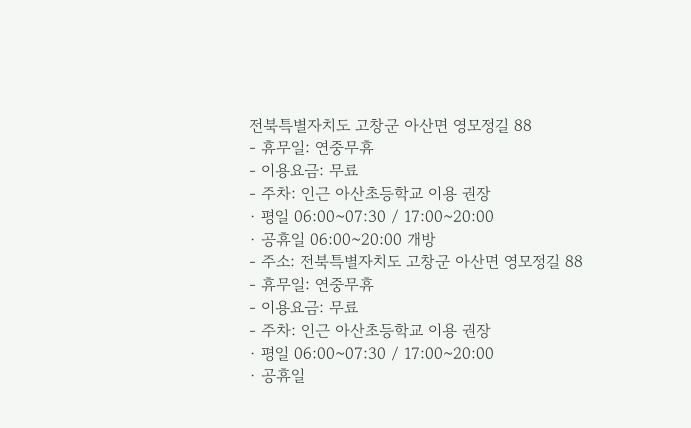전북특별자치도 고창군 아산면 영모정길 88
- 휴무일: 연중무휴
- 이용요금: 무료
- 주차: 인근 아산초등학교 이용 권장
· 평일 06:00~07:30 / 17:00~20:00
· 공휴일 06:00~20:00 개방
- 주소: 전북특별자치도 고창군 아산면 영모정길 88
- 휴무일: 연중무휴
- 이용요금: 무료
- 주차: 인근 아산초등학교 이용 권장
· 평일 06:00~07:30 / 17:00~20:00
· 공휴일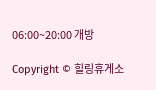06:00~20:00 개방

Copyright © 힐링휴게소